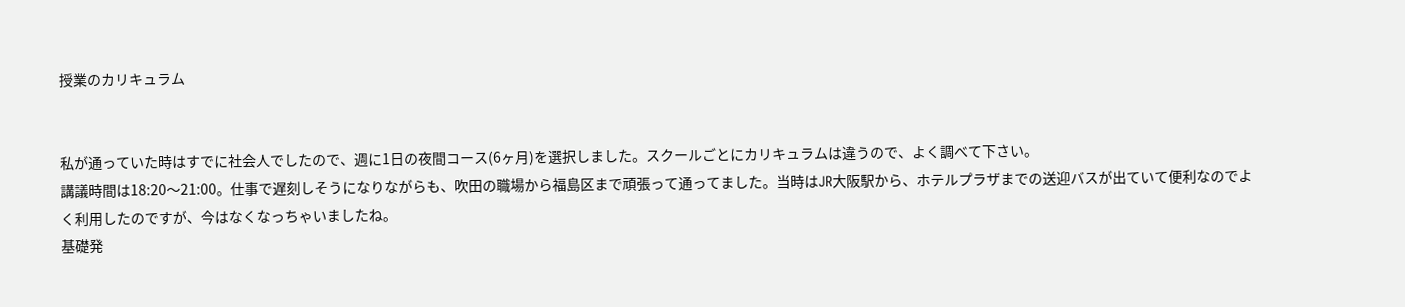授業のカリキュラム


私が通っていた時はすでに社会人でしたので、週に1日の夜間コース(6ヶ月)を選択しました。スクールごとにカリキュラムは違うので、よく調べて下さい。
講議時間は18:20〜21:00。仕事で遅刻しそうになりながらも、吹田の職場から福島区まで頑張って通ってました。当時はJR大阪駅から、ホテルプラザまでの送迎バスが出ていて便利なのでよく利用したのですが、今はなくなっちゃいましたね。
基礎発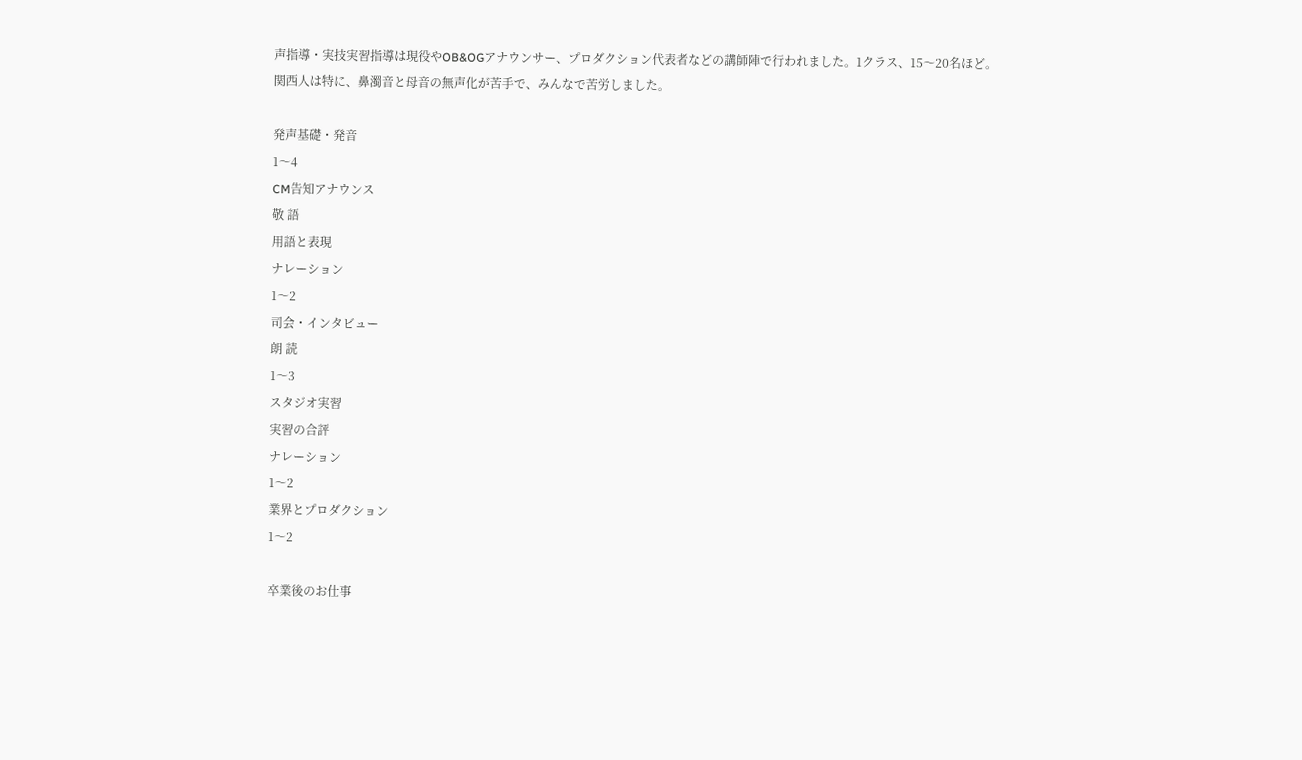声指導・実技実習指導は現役やOB&OGアナウンサー、プロダクション代表者などの講師陣で行われました。1クラス、15〜20名ほど。
関西人は特に、鼻濁音と母音の無声化が苦手で、みんなで苦労しました。

発声基礎・発音
1〜4
CM告知アナウンス
敬 語
用語と表現
ナレーション
1〜2
司会・インタビュー
朗 読
1〜3
スタジオ実習
実習の合評
ナレーション
1〜2
業界とプロダクション
1〜2

卒業後のお仕事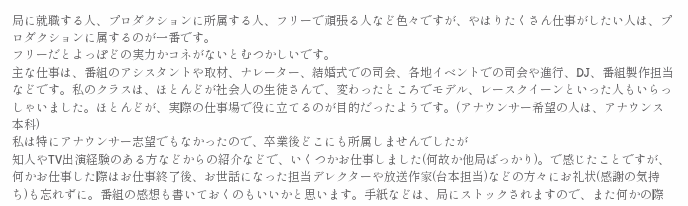局に就職する人、プロダクションに所属する人、フリーで頑張る人など色々ですが、やはりたくさん仕事がしたい人は、プロダクションに属するのが一番です。
フリーだとよっぽどの実力かコネがないとむつかしいです。
主な仕事は、番組のアシスタントや取材、ナレーター、結婚式での司会、各地イベントでの司会や進行、DJ、番組製作担当などです。私のクラスは、ほとんどが社会人の生徒さんで、変わったところでモデル、レースクイーンといった人もいらっしゃいました。ほとんどが、実際の仕事場で役に立てるのが目的だったようです。(アナウンサー希望の人は、アナウンス本科)
私は特にアナウンサー志望でもなかったので、卒業後どこにも所属しませんでしたが
知人やTV出演経験のある方などからの紹介などで、いくつかお仕事しました(何故か他局ばっかり)。で感じたことですが、何かお仕事した際はお仕事終了後、お世話になった担当デレクターや放送作家(台本担当)などの方々にお礼状(感謝の気持ち)も忘れずに。番組の感想も書いておくのもいいかと思います。手紙などは、局にストックされますので、また何かの際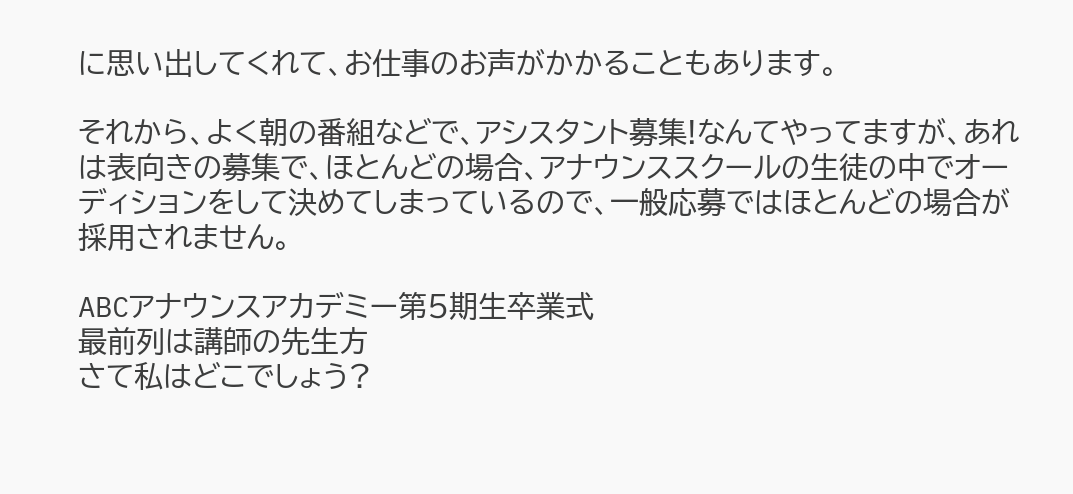に思い出してくれて、お仕事のお声がかかることもあります。

それから、よく朝の番組などで、アシスタント募集!なんてやってますが、あれは表向きの募集で、ほとんどの場合、アナウンススクールの生徒の中でオーディションをして決めてしまっているので、一般応募ではほとんどの場合が採用されません。

ABCアナウンスアカデミー第5期生卒業式
最前列は講師の先生方
さて私はどこでしょう?